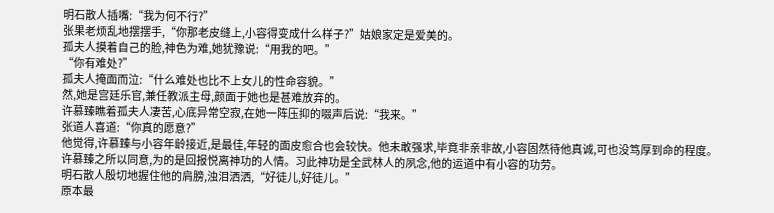明石散人插嘴:“我为何不行?”
张果老烦乱地摆摆手,“你那老皮缝上,小容得变成什么样子?”姑娘家定是爱美的。
孤夫人摸着自己的脸,神色为难,她犹豫说:“用我的吧。”
“你有难处?”
孤夫人掩面而泣:“什么难处也比不上女儿的性命容貌。”
然,她是宫廷乐官,兼任教派主母,颜面于她也是甚难放弃的。
许慕臻瞧着孤夫人凄苦,心底异常空寂,在她一阵压抑的啜声后说:“我来。”
张道人喜道:“你真的愿意?”
他觉得,许慕臻与小容年龄接近,是最佳,年轻的面皮愈合也会较快。他未敢强求,毕竟非亲非故,小容固然待他真诚,可也没笃厚到命的程度。
许慕臻之所以同意,为的是回报悦离神功的人情。习此神功是全武林人的夙念,他的运道中有小容的功劳。
明石散人殷切地握住他的肩膀,浊泪洒洒,“好徒儿,好徒儿。”
原本最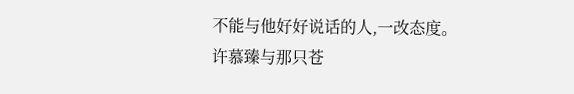不能与他好好说话的人,一改态度。
许慕臻与那只苍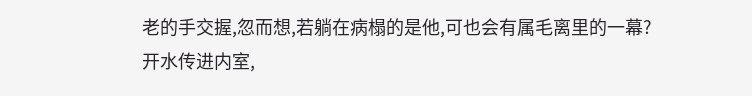老的手交握,忽而想,若躺在病榻的是他,可也会有属毛离里的一幕?
开水传进内室,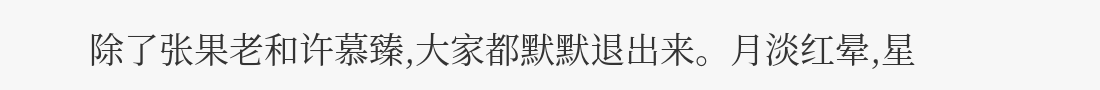除了张果老和许慕臻,大家都默默退出来。月淡红晕,星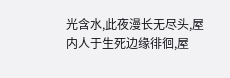光含水,此夜漫长无尽头,屋内人于生死边缘徘徊,屋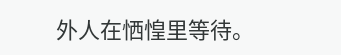外人在恓惶里等待。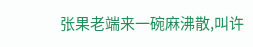张果老端来一碗麻沸散,叫许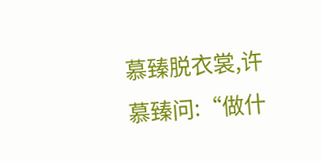慕臻脱衣裳,许慕臻问:“做什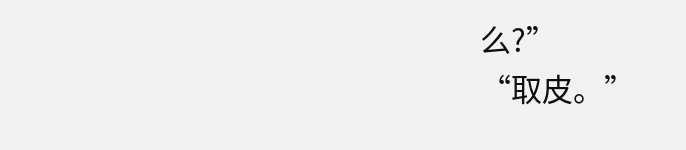么?”
“取皮。”